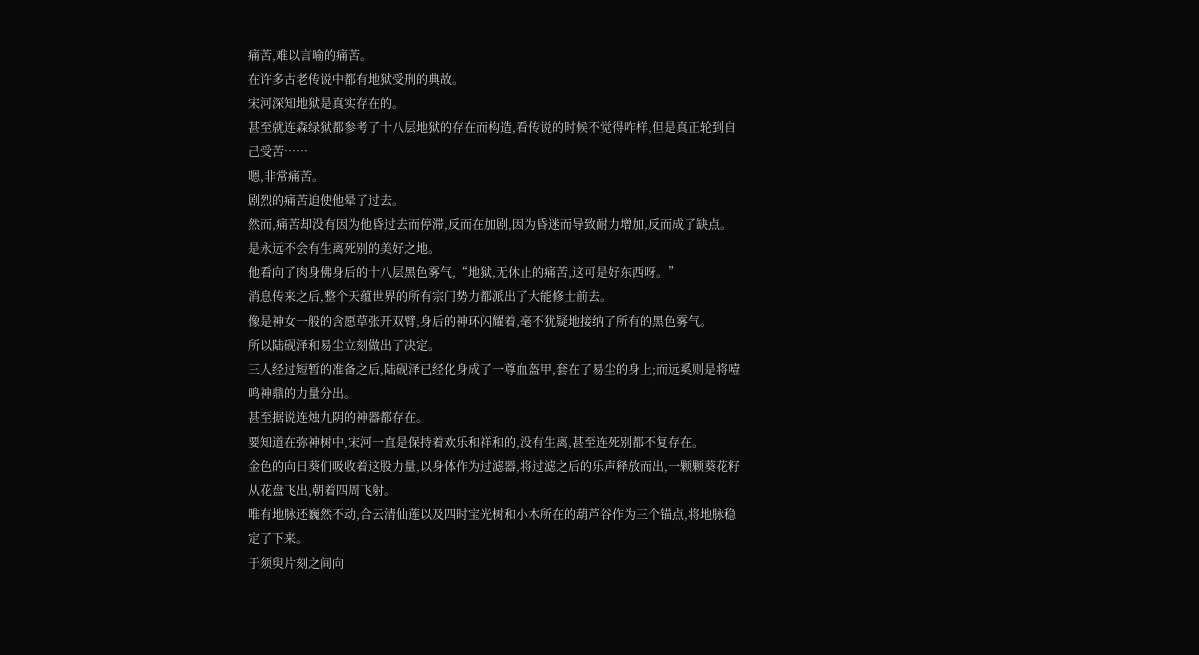痛苦,难以言喻的痛苦。
在许多古老传说中都有地狱受刑的典故。
宋河深知地狱是真实存在的。
甚至就连森绿狱都参考了十八层地狱的存在而构造,看传说的时候不觉得咋样,但是真正轮到自己受苦……
嗯,非常痛苦。
剧烈的痛苦迫使他晕了过去。
然而,痛苦却没有因为他昏过去而停滞,反而在加剧,因为昏迷而导致耐力增加,反而成了缺点。
是永远不会有生离死别的美好之地。
他看向了肉身佛身后的十八层黑色雾气,“地狱,无休止的痛苦,这可是好东西呀。”
消息传来之后,整个天蕴世界的所有宗门势力都派出了大能修士前去。
像是神女一般的含愿草张开双臂,身后的神环闪耀着,毫不犹疑地接纳了所有的黑色雾气。
所以陆砚泽和易尘立刻做出了决定。
三人经过短暂的准备之后,陆砚泽已经化身成了一尊血盔甲,套在了易尘的身上;而远奚则是将噎鸣神鼎的力量分出。
甚至据说连烛九阴的神器都存在。
要知道在弥神树中,宋河一直是保持着欢乐和祥和的,没有生离,甚至连死别都不复存在。
金色的向日葵们吸收着这股力量,以身体作为过滤器,将过滤之后的乐声释放而出,一颗颗葵花籽从花盘飞出,朝着四周飞射。
唯有地脉还巍然不动,合云清仙莲以及四时宝光树和小木所在的葫芦谷作为三个锚点,将地脉稳定了下来。
于须臾片刻之间向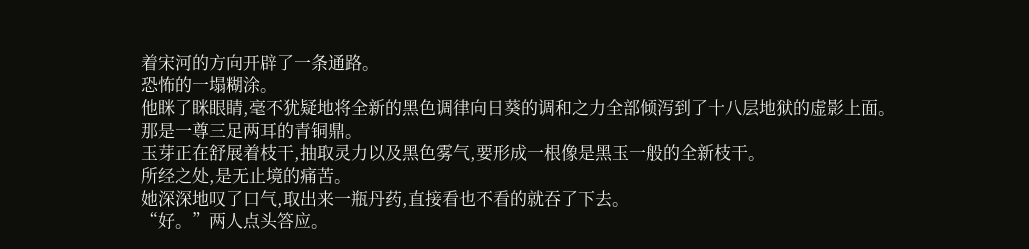着宋河的方向开辟了一条通路。
恐怖的一塌糊涂。
他眯了眯眼睛,毫不犹疑地将全新的黑色调律向日葵的调和之力全部倾泻到了十八层地狱的虚影上面。
那是一尊三足两耳的青铜鼎。
玉芽正在舒展着枝干,抽取灵力以及黑色雾气,要形成一根像是黑玉一般的全新枝干。
所经之处,是无止境的痛苦。
她深深地叹了口气,取出来一瓶丹药,直接看也不看的就吞了下去。
“好。”两人点头答应。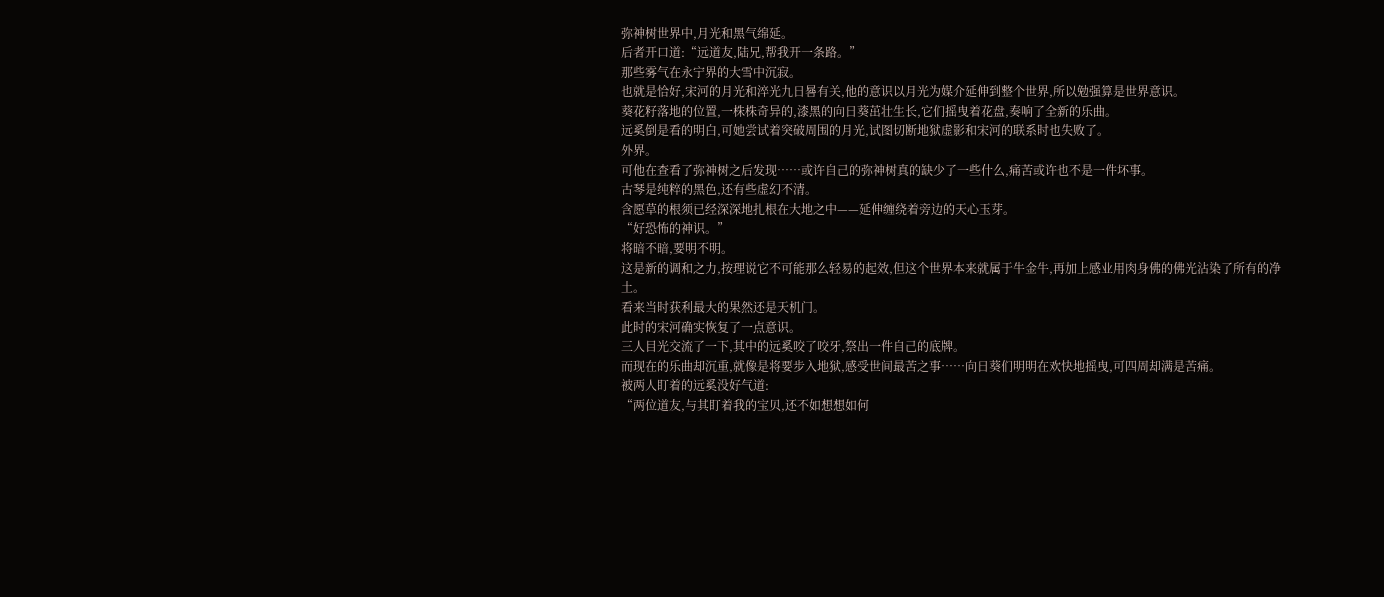弥神树世界中,月光和黑气绵延。
后者开口道:“远道友,陆兄,帮我开一条路。”
那些雾气在永宁界的大雪中沉寂。
也就是恰好,宋河的月光和淬光九日晷有关,他的意识以月光为媒介延伸到整个世界,所以勉强算是世界意识。
葵花籽落地的位置,一株株奇异的,漆黑的向日葵茁壮生长,它们摇曳着花盘,奏响了全新的乐曲。
远奚倒是看的明白,可她尝试着突破周围的月光,试图切断地狱虚影和宋河的联系时也失败了。
外界。
可他在查看了弥神树之后发现……或许自己的弥神树真的缺少了一些什么,痛苦或许也不是一件坏事。
古琴是纯粹的黑色,还有些虚幻不清。
含愿草的根须已经深深地扎根在大地之中——延伸缠绕着旁边的天心玉芽。
“好恐怖的神识。”
将暗不暗,要明不明。
这是新的调和之力,按理说它不可能那么轻易的起效,但这个世界本来就属于牛金牛,再加上感业用肉身佛的佛光沾染了所有的净土。
看来当时获利最大的果然还是天机门。
此时的宋河确实恢复了一点意识。
三人目光交流了一下,其中的远奚咬了咬牙,祭出一件自己的底牌。
而现在的乐曲却沉重,就像是将要步入地狱,感受世间最苦之事……向日葵们明明在欢快地摇曳,可四周却满是苦痛。
被两人盯着的远奚没好气道:
“两位道友,与其盯着我的宝贝,还不如想想如何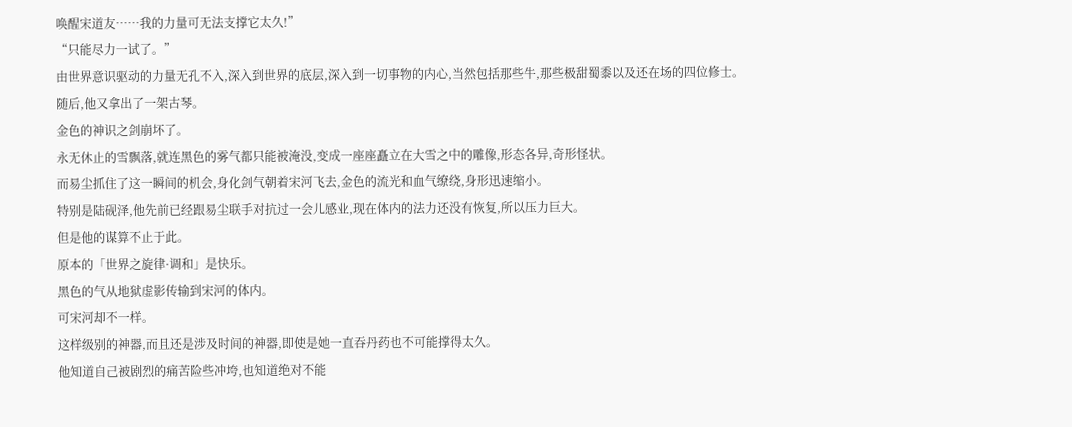唤醒宋道友……我的力量可无法支撑它太久!”
“只能尽力一试了。”
由世界意识驱动的力量无孔不入,深入到世界的底层,深入到一切事物的内心,当然包括那些牛,那些极甜蜀黍以及还在场的四位修士。
随后,他又拿出了一架古琴。
金色的神识之剑崩坏了。
永无休止的雪飘落,就连黑色的雾气都只能被淹没,变成一座座矗立在大雪之中的雕像,形态各异,奇形怪状。
而易尘抓住了这一瞬间的机会,身化剑气朝着宋河飞去,金色的流光和血气缭绕,身形迅速缩小。
特别是陆砚泽,他先前已经跟易尘联手对抗过一会儿感业,现在体内的法力还没有恢复,所以压力巨大。
但是他的谋算不止于此。
原本的「世界之旋律·调和」是快乐。
黑色的气从地狱虚影传输到宋河的体内。
可宋河却不一样。
这样级别的神器,而且还是涉及时间的神器,即使是她一直吞丹药也不可能撑得太久。
他知道自己被剧烈的痛苦险些冲垮,也知道绝对不能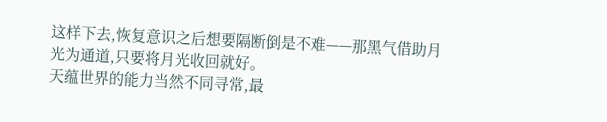这样下去,恢复意识之后想要隔断倒是不难——那黑气借助月光为通道,只要将月光收回就好。
天蕴世界的能力当然不同寻常,最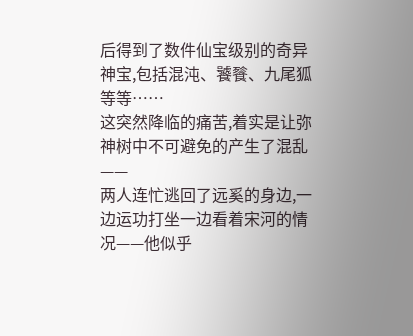后得到了数件仙宝级别的奇异神宝,包括混沌、饕餮、九尾狐等等……
这突然降临的痛苦,着实是让弥神树中不可避免的产生了混乱——
两人连忙逃回了远奚的身边,一边运功打坐一边看着宋河的情况——他似乎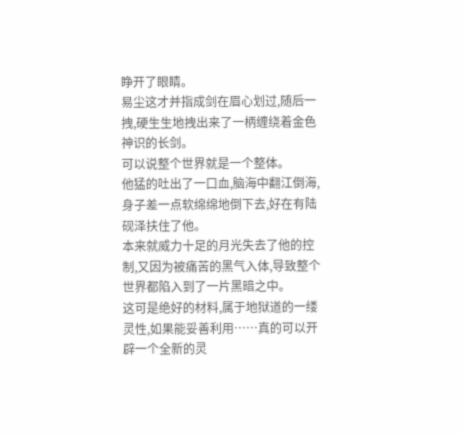睁开了眼睛。
易尘这才并指成剑在眉心划过,随后一拽,硬生生地拽出来了一柄缠绕着金色神识的长剑。
可以说整个世界就是一个整体。
他猛的吐出了一口血,脑海中翻江倒海,身子差一点软绵绵地倒下去,好在有陆砚泽扶住了他。
本来就威力十足的月光失去了他的控制,又因为被痛苦的黑气入体,导致整个世界都陷入到了一片黑暗之中。
这可是绝好的材料,属于地狱道的一缕灵性,如果能妥善利用……真的可以开辟一个全新的灵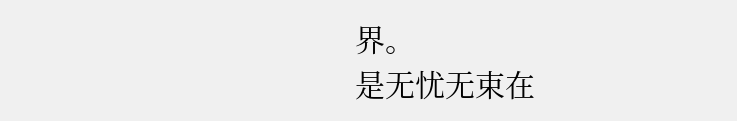界。
是无忧无束在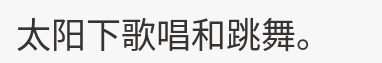太阳下歌唱和跳舞。